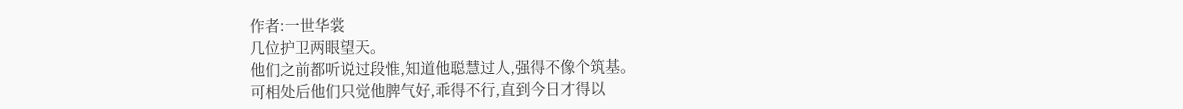作者:一世华裳
几位护卫两眼望天。
他们之前都听说过段惟,知道他聪慧过人,强得不像个筑基。
可相处后他们只觉他脾气好,乖得不行,直到今日才得以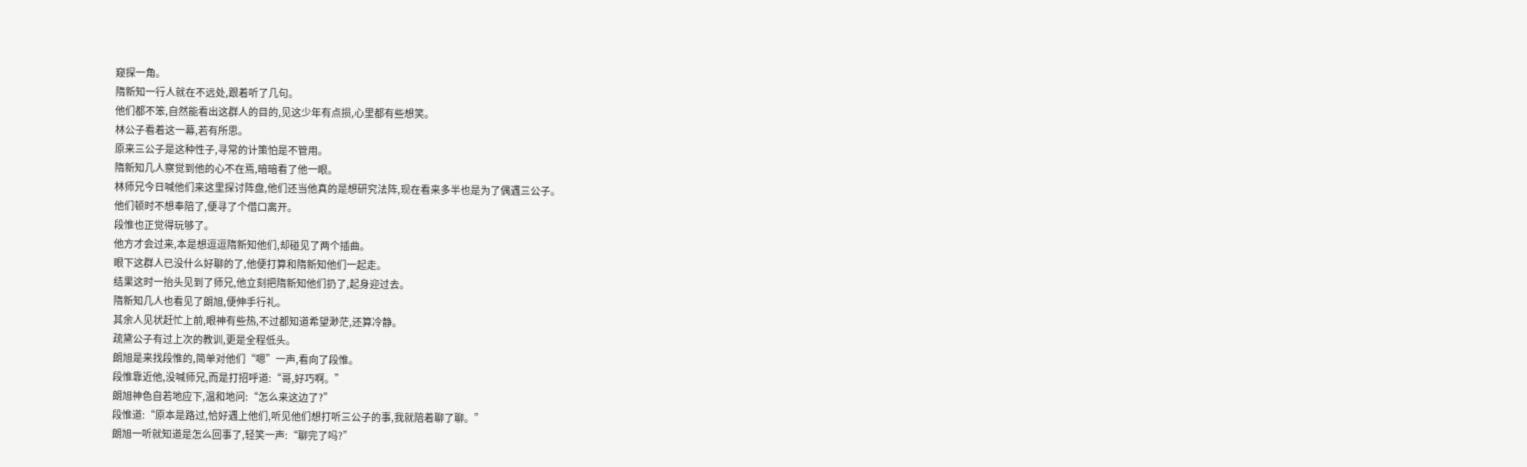窥探一角。
隋新知一行人就在不远处,跟着听了几句。
他们都不笨,自然能看出这群人的目的,见这少年有点损,心里都有些想笑。
林公子看着这一幕,若有所思。
原来三公子是这种性子,寻常的计策怕是不管用。
隋新知几人察觉到他的心不在焉,暗暗看了他一眼。
林师兄今日喊他们来这里探讨阵盘,他们还当他真的是想研究法阵,现在看来多半也是为了偶遇三公子。
他们顿时不想奉陪了,便寻了个借口离开。
段惟也正觉得玩够了。
他方才会过来,本是想逗逗隋新知他们,却碰见了两个插曲。
眼下这群人已没什么好聊的了,他便打算和隋新知他们一起走。
结果这时一抬头见到了师兄,他立刻把隋新知他们扔了,起身迎过去。
隋新知几人也看见了朗旭,便伸手行礼。
其余人见状赶忙上前,眼神有些热,不过都知道希望渺茫,还算冷静。
疏黛公子有过上次的教训,更是全程低头。
朗旭是来找段惟的,简单对他们“嗯”一声,看向了段惟。
段惟靠近他,没喊师兄,而是打招呼道:“哥,好巧啊。”
朗旭神色自若地应下,温和地问:“怎么来这边了?”
段惟道:“原本是路过,恰好遇上他们,听见他们想打听三公子的事,我就陪着聊了聊。”
朗旭一听就知道是怎么回事了,轻笑一声:“聊完了吗?”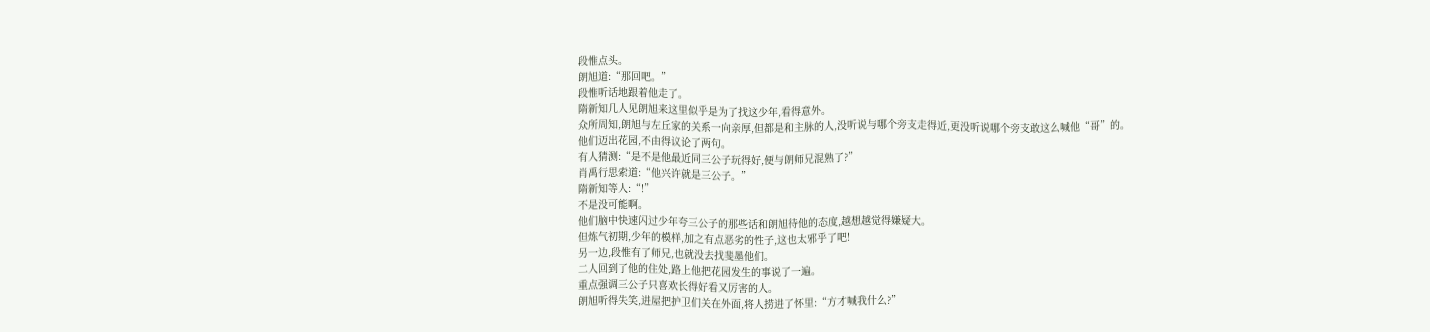段惟点头。
朗旭道:“那回吧。”
段惟听话地跟着他走了。
隋新知几人见朗旭来这里似乎是为了找这少年,看得意外。
众所周知,朗旭与左丘家的关系一向亲厚,但都是和主脉的人,没听说与哪个旁支走得近,更没听说哪个旁支敢这么喊他“哥”的。
他们迈出花园,不由得议论了两句。
有人猜测:“是不是他最近同三公子玩得好,便与朗师兄混熟了?”
肖禹行思索道:“他兴许就是三公子。”
隋新知等人:“!”
不是没可能啊。
他们脑中快速闪过少年夸三公子的那些话和朗旭待他的态度,越想越觉得嫌疑大。
但炼气初期,少年的模样,加之有点恶劣的性子,这也太邪乎了吧!
另一边,段惟有了师兄,也就没去找斐墨他们。
二人回到了他的住处,路上他把花园发生的事说了一遍。
重点强调三公子只喜欢长得好看又厉害的人。
朗旭听得失笑,进屋把护卫们关在外面,将人捞进了怀里:“方才喊我什么?”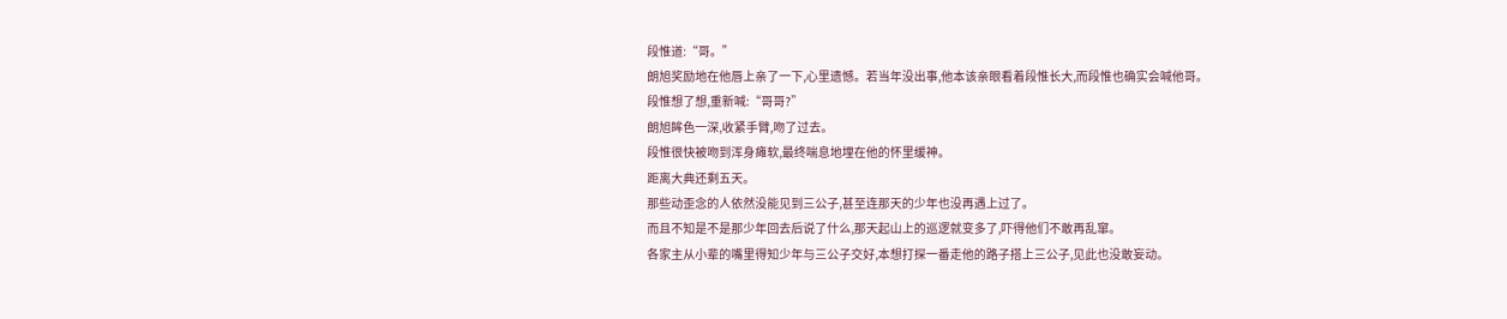段惟道:“哥。”
朗旭奖励地在他唇上亲了一下,心里遗憾。若当年没出事,他本该亲眼看着段惟长大,而段惟也确实会喊他哥。
段惟想了想,重新喊:“哥哥?”
朗旭眸色一深,收紧手臂,吻了过去。
段惟很快被吻到浑身瘫软,最终喘息地埋在他的怀里缓神。
距离大典还剩五天。
那些动歪念的人依然没能见到三公子,甚至连那天的少年也没再遇上过了。
而且不知是不是那少年回去后说了什么,那天起山上的巡逻就变多了,吓得他们不敢再乱窜。
各家主从小辈的嘴里得知少年与三公子交好,本想打探一番走他的路子搭上三公子,见此也没敢妄动。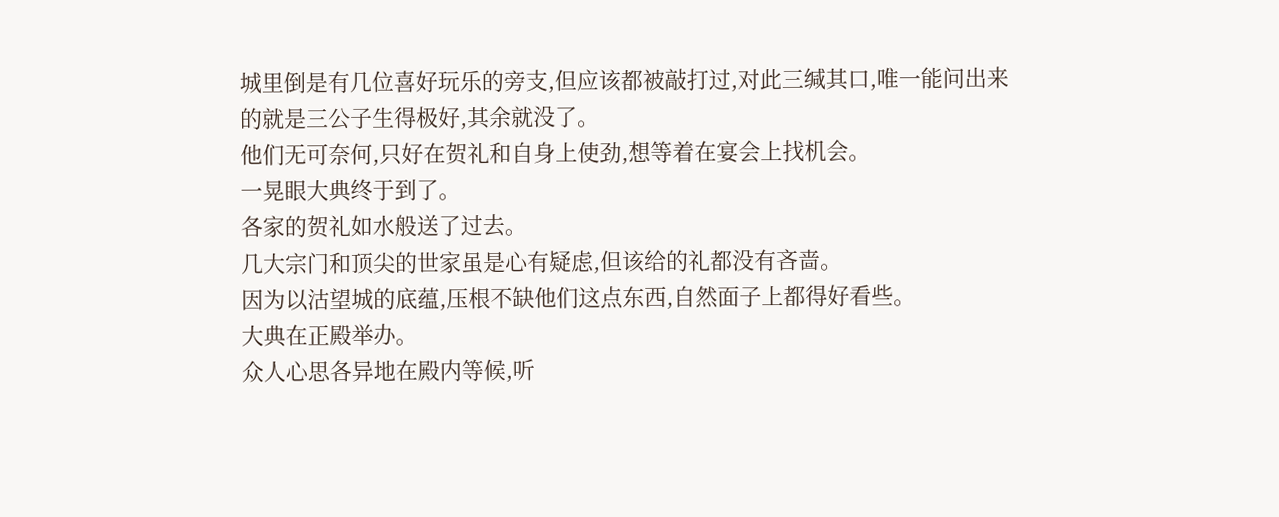城里倒是有几位喜好玩乐的旁支,但应该都被敲打过,对此三缄其口,唯一能问出来的就是三公子生得极好,其余就没了。
他们无可奈何,只好在贺礼和自身上使劲,想等着在宴会上找机会。
一晃眼大典终于到了。
各家的贺礼如水般送了过去。
几大宗门和顶尖的世家虽是心有疑虑,但该给的礼都没有吝啬。
因为以沽望城的底蕴,压根不缺他们这点东西,自然面子上都得好看些。
大典在正殿举办。
众人心思各异地在殿内等候,听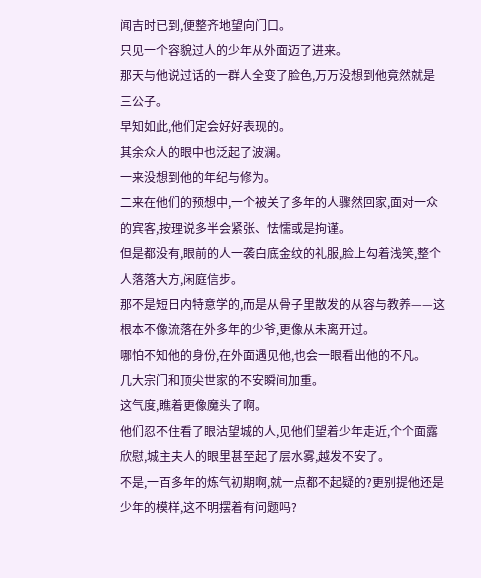闻吉时已到,便整齐地望向门口。
只见一个容貌过人的少年从外面迈了进来。
那天与他说过话的一群人全变了脸色,万万没想到他竟然就是三公子。
早知如此,他们定会好好表现的。
其余众人的眼中也泛起了波澜。
一来没想到他的年纪与修为。
二来在他们的预想中,一个被关了多年的人骤然回家,面对一众的宾客,按理说多半会紧张、怯懦或是拘谨。
但是都没有,眼前的人一袭白底金纹的礼服,脸上勾着浅笑,整个人落落大方,闲庭信步。
那不是短日内特意学的,而是从骨子里散发的从容与教养——这根本不像流落在外多年的少爷,更像从未离开过。
哪怕不知他的身份,在外面遇见他,也会一眼看出他的不凡。
几大宗门和顶尖世家的不安瞬间加重。
这气度,瞧着更像魔头了啊。
他们忍不住看了眼沽望城的人,见他们望着少年走近,个个面露欣慰,城主夫人的眼里甚至起了层水雾,越发不安了。
不是,一百多年的炼气初期啊,就一点都不起疑的?更别提他还是少年的模样,这不明摆着有问题吗?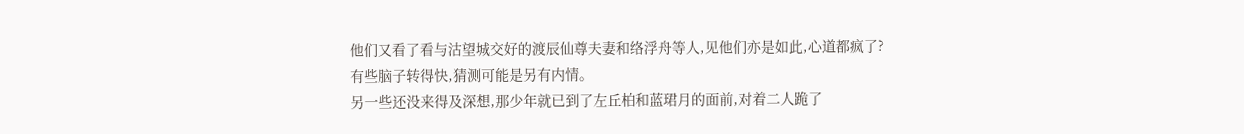他们又看了看与沽望城交好的渡辰仙尊夫妻和络浮舟等人,见他们亦是如此,心道都疯了?
有些脑子转得快,猜测可能是另有内情。
另一些还没来得及深想,那少年就已到了左丘柏和蓝珺月的面前,对着二人跪了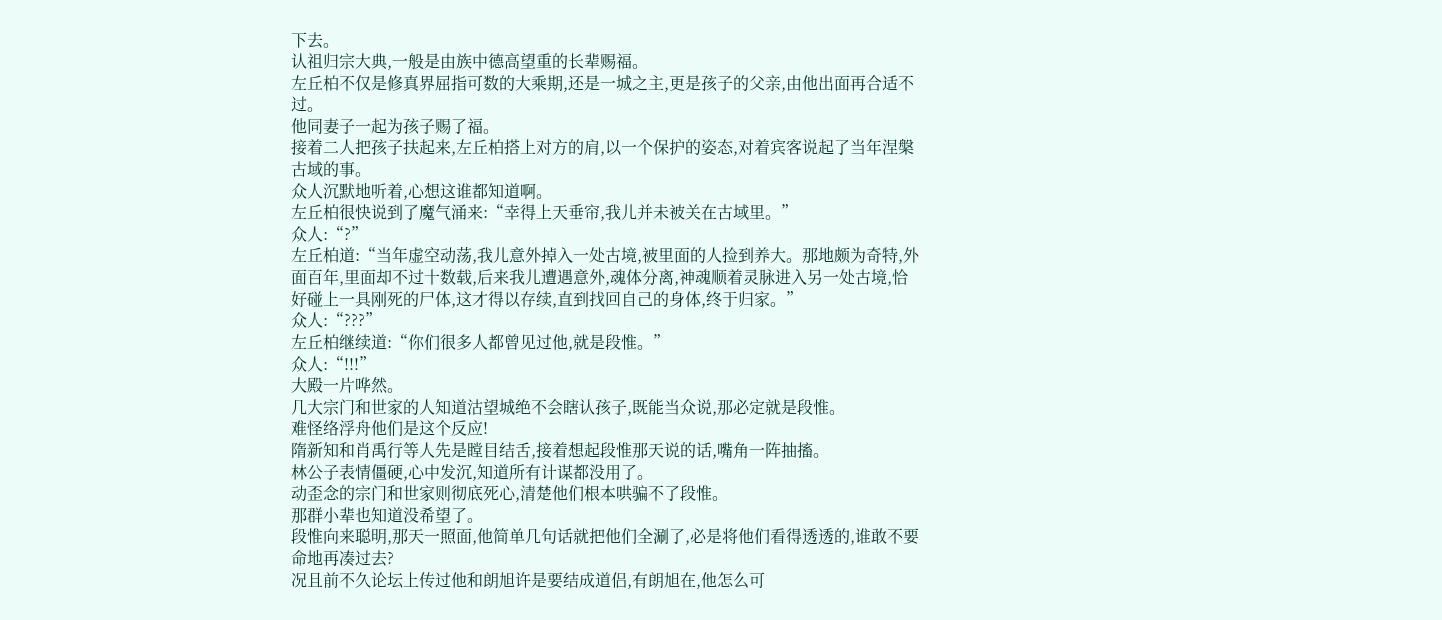下去。
认祖归宗大典,一般是由族中德高望重的长辈赐福。
左丘柏不仅是修真界屈指可数的大乘期,还是一城之主,更是孩子的父亲,由他出面再合适不过。
他同妻子一起为孩子赐了福。
接着二人把孩子扶起来,左丘柏搭上对方的肩,以一个保护的姿态,对着宾客说起了当年涅槃古域的事。
众人沉默地听着,心想这谁都知道啊。
左丘柏很快说到了魔气涌来:“幸得上天垂帘,我儿并未被关在古域里。”
众人:“?”
左丘柏道:“当年虚空动荡,我儿意外掉入一处古境,被里面的人捡到养大。那地颇为奇特,外面百年,里面却不过十数载,后来我儿遭遇意外,魂体分离,神魂顺着灵脉进入另一处古境,恰好碰上一具刚死的尸体,这才得以存续,直到找回自己的身体,终于归家。”
众人:“???”
左丘柏继续道:“你们很多人都曾见过他,就是段惟。”
众人:“!!!”
大殿一片哗然。
几大宗门和世家的人知道沽望城绝不会瞎认孩子,既能当众说,那必定就是段惟。
难怪络浮舟他们是这个反应!
隋新知和肖禹行等人先是瞠目结舌,接着想起段惟那天说的话,嘴角一阵抽搐。
林公子表情僵硬,心中发沉,知道所有计谋都没用了。
动歪念的宗门和世家则彻底死心,清楚他们根本哄骗不了段惟。
那群小辈也知道没希望了。
段惟向来聪明,那天一照面,他简单几句话就把他们全涮了,必是将他们看得透透的,谁敢不要命地再凑过去?
况且前不久论坛上传过他和朗旭许是要结成道侣,有朗旭在,他怎么可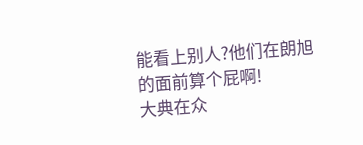能看上别人?他们在朗旭的面前算个屁啊!
大典在众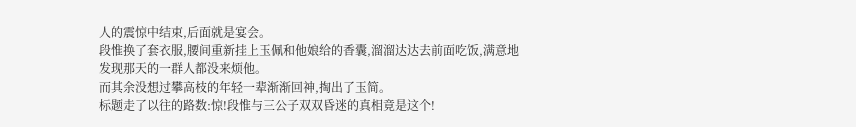人的震惊中结束,后面就是宴会。
段惟换了套衣服,腰间重新挂上玉佩和他娘给的香囊,溜溜达达去前面吃饭,满意地发现那天的一群人都没来烦他。
而其余没想过攀高枝的年轻一辈渐渐回神,掏出了玉简。
标题走了以往的路数:惊!段惟与三公子双双昏迷的真相竟是这个!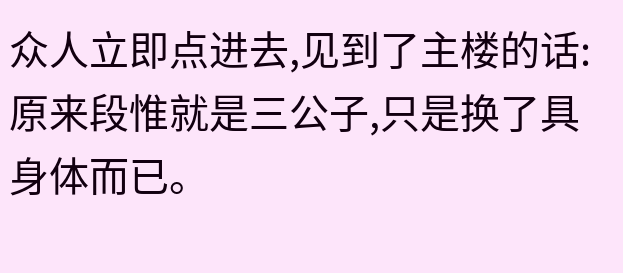众人立即点进去,见到了主楼的话:原来段惟就是三公子,只是换了具身体而已。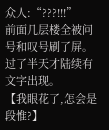众人:“???!!!”
前面几层楼全被问号和叹号刷了屏。
过了半天才陆续有文字出现。
【我眼花了,怎会是段惟?】